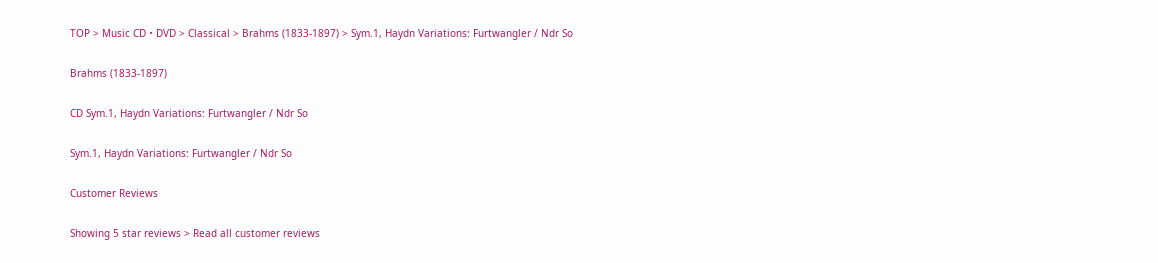TOP > Music CD・DVD > Classical > Brahms (1833-1897) > Sym.1, Haydn Variations: Furtwangler / Ndr So

Brahms (1833-1897)

CD Sym.1, Haydn Variations: Furtwangler / Ndr So

Sym.1, Haydn Variations: Furtwangler / Ndr So

Customer Reviews

Showing 5 star reviews > Read all customer reviews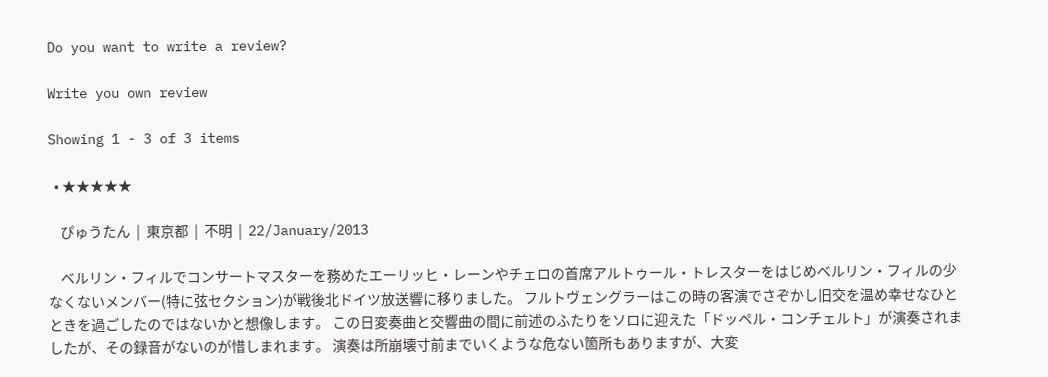Do you want to write a review?

Write you own review

Showing 1 - 3 of 3 items

  • ★★★★★

    ぴゅうたん  |  東京都  |  不明  |  22/January/2013

    ベルリン・フィルでコンサートマスターを務めたエーリッヒ・レーンやチェロの首席アルトゥール・トレスターをはじめベルリン・フィルの少なくないメンバー(特に弦セクション)が戦後北ドイツ放送響に移りました。 フルトヴェングラーはこの時の客演でさぞかし旧交を温め幸せなひとときを過ごしたのではないかと想像します。 この日変奏曲と交響曲の間に前述のふたりをソロに迎えた「ドッペル・コンチェルト」が演奏されましたが、その録音がないのが惜しまれます。 演奏は所崩壊寸前までいくような危ない箇所もありますが、大変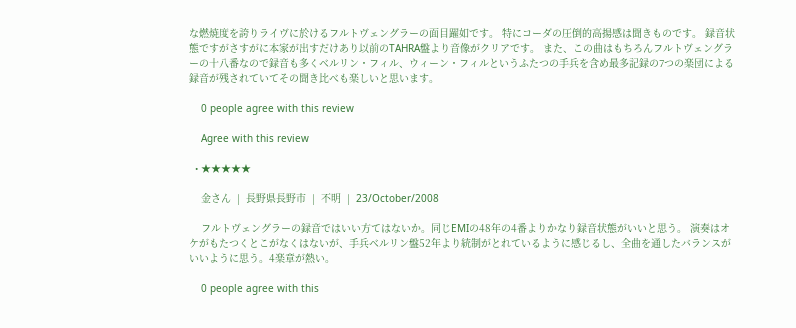な燃焼度を誇りライヴに於けるフルトヴェングラーの面目躍如です。 特にコーダの圧倒的高揚感は聞きものです。 録音状態ですがさすがに本家が出すだけあり以前のTAHRA盤より音像がクリアです。 また、この曲はもちろんフルトヴェングラーの十八番なので録音も多くベルリン・フィル、ウィーン・フィルというふたつの手兵を含め最多記録の7つの楽団による録音が残されていてその聞き比べも楽しいと思います。

    0 people agree with this review

    Agree with this review

  • ★★★★★

    金さん  |  長野県長野市  |  不明  |  23/October/2008

    フルトヴェングラーの録音ではいい方てはないか。同じEMIの48年の4番よりかなり録音状態がいいと思う。 演奏はオケがもたつくとこがなくはないが、手兵ベルリン盤52年より統制がとれているように感じるし、全曲を通したバランスがいいように思う。4楽章が熱い。

    0 people agree with this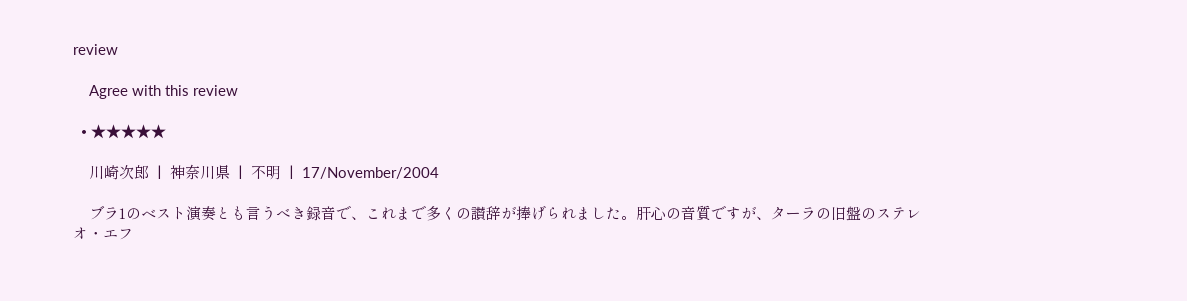review

    Agree with this review

  • ★★★★★

    川崎次郎  |  神奈川県  |  不明  |  17/November/2004

    ブラ1のベスト演奏とも言うべき録音で、これまで多くの讃辞が捧げられました。肝心の音質ですが、ターラの旧盤のステレオ・エフ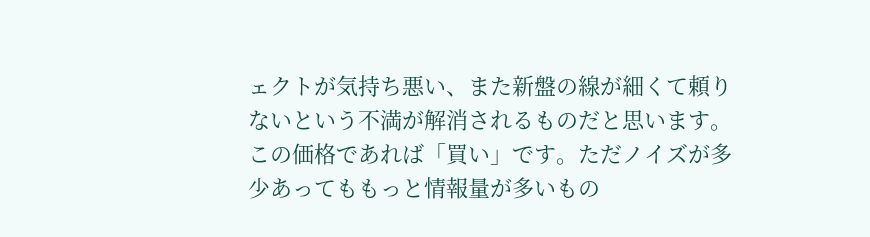ェクトが気持ち悪い、また新盤の線が細くて頼りないという不満が解消されるものだと思います。この価格であれば「買い」です。ただノイズが多少あってももっと情報量が多いもの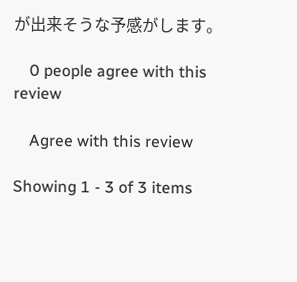が出来そうな予感がします。

    0 people agree with this review

    Agree with this review

Showing 1 - 3 of 3 items